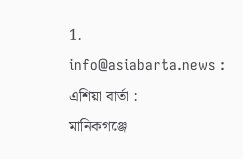1. info@asiabarta.news : এশিয়া বার্তা :
মানিকগঞ্জে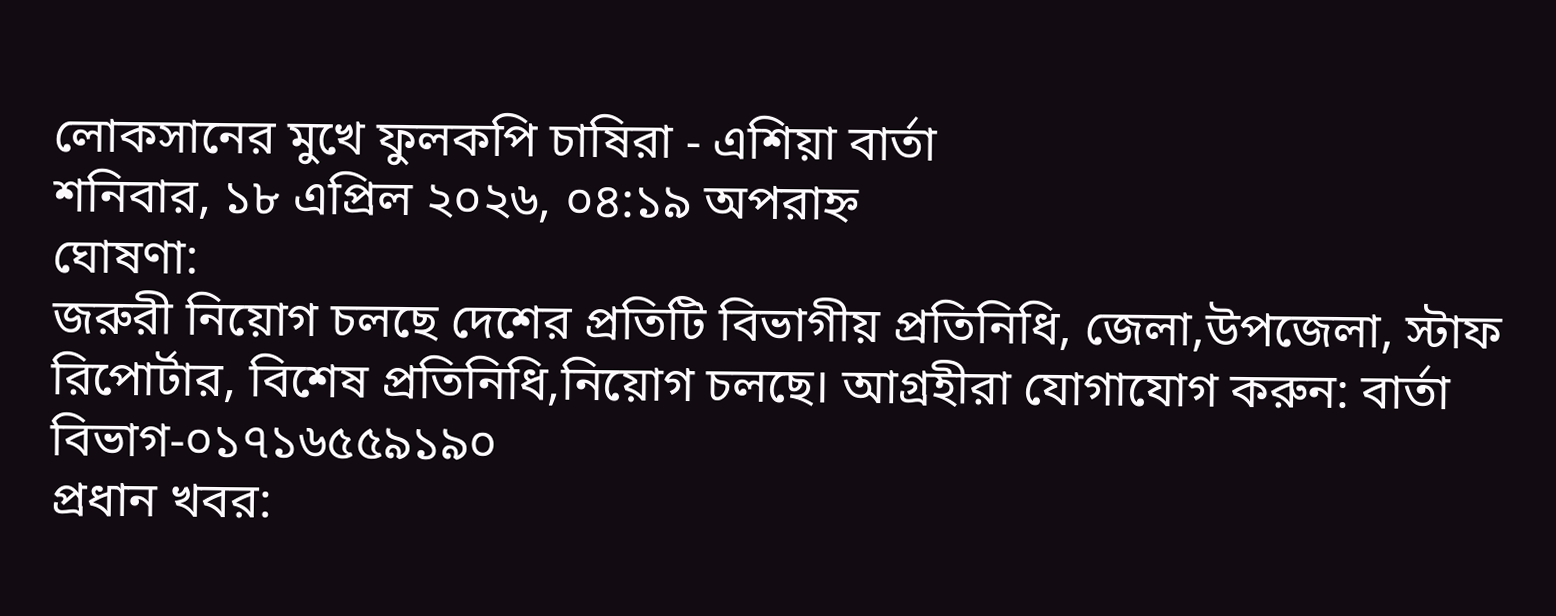লোকসানের মুখে ফুলকপি চাষিরা - এশিয়া বার্তা
শনিবার, ১৮ এপ্রিল ২০২৬, ০৪:১৯ অপরাহ্ন
ঘোষণা:
জরুরী নিয়োগ চলছে দেশের প্রতিটি বিভাগীয় প্রতিনিধি, জেলা,উপজেলা, স্টাফ রিপোর্টার, বিশেষ প্রতিনিধি,নিয়োগ চলছে। আগ্রহীরা যোগাযোগ করুন: বার্তা বিভাগ-০১৭১৬৫৫৯১৯০
প্রধান খবর: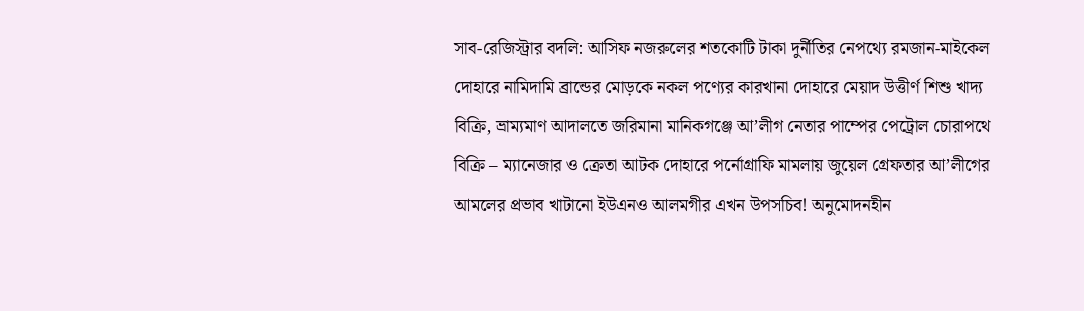সাব-রেজিস্ট্রার বদলি: আসিফ নজরুলের শতকোটি টাকা দুর্নীতির নেপথ্যে রমজান-মাইকেল দোহারে নামিদামি ব্রান্ডের মোড়কে নকল পণ্যের কারখানা দোহারে মেয়াদ উত্তীর্ণ শিশু খাদ্য বিক্রি, ভ্রাম্যমাণ আদালতে জরিমানা মানিকগঞ্জে আ’লীগ নেতার পাম্পের পেট্রোল চোরাপথে বিক্রি – ম্যানেজার ও ক্রেতা আটক দোহারে পর্নোগ্রাফি মামলায় জুয়েল গ্রেফতার আ’লীগের আমলের প্রভাব খাটানো ইউএনও আলমগীর এখন উপসচিব! অনুমোদনহীন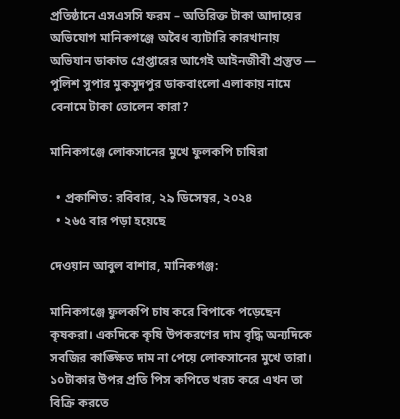প্রতিষ্ঠানে এসএসসি ফরম – অতিরিক্ত টাকা আদায়ের অভিযোগ মানিকগঞ্জে অবৈধ ব্যাটারি কারখানায় অভিযান ডাকাত গ্রেপ্তারের আগেই আইনজীবী প্রস্তুত — পুলিশ সুপার মুকসুদপুর ডাকবাংলো এলাকায় নামে বেনামে টাকা তোলেন কারা?

মানিকগঞ্জে লোকসানের মুখে ফুলকপি চাষিরা

  • প্রকাশিত: রবিবার, ২৯ ডিসেম্বর, ২০২৪
  • ২৬৫ বার পড়া হয়েছে

দেওয়ান আবুল বাশার, মানিকগঞ্জ:

মানিকগঞ্জে ফুলকপি চাষ করে বিপাকে পড়েছেন কৃষকরা। একদিকে কৃষি উপকরণের দাম বৃদ্ধি অন্যদিকে সবজির কাঙ্ক্ষিত দাম না পেয়ে লোকসানের মুখে তারা। ১০টাকার উপর প্রতি পিস কপিতে খরচ করে এখন তা বিক্রি করতে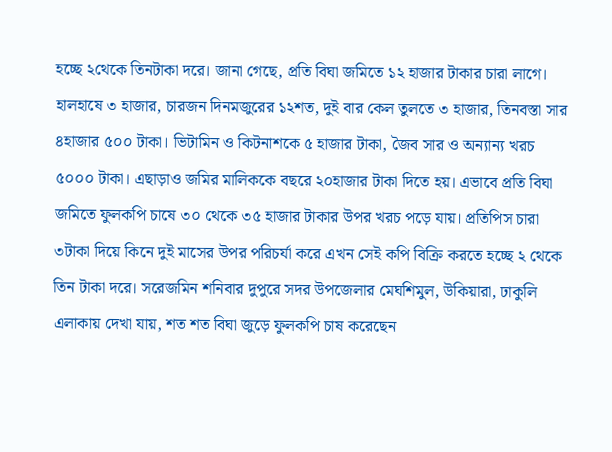হচ্ছে ২থেকে তিনটাকা দরে। জানা গেছে, প্রতি বিঘা জমিতে ১২ হাজার টাকার চারা লাগে। হালহাষে ৩ হাজার, চারজন দিনমজুরের ১২শত, দুই বার কেল তুলতে ৩ হাজার, তিনবস্তা সার ৪হাজার ৫০০ টাকা। ভিটামিন ও কিটনাশকে ৫ হাজার টাকা, জৈব সার ও অন্যান্য খরচ ৫০০০ টাকা। এছাড়াও জমির মালিককে বছরে ২০হাজার টাকা দিতে হয়। এভাবে প্রতি বিঘা জমিতে ফুলকপি চাষে ৩০ থেকে ৩৫ হাজার টাকার উপর খরচ পড়ে যায়। প্রতিপিস চারা ৩টাকা দিয়ে কিনে দুই মাসের উপর পরিচর্যা করে এখন সেই কপি বিক্রি করতে হচ্ছে ২ থেকে তিন টাকা দরে। সরেজমিন শনিবার দুপুরে সদর উপজেলার মেঘশিমুল, উকিয়ারা, ঢাকুলি এলাকায় দেখা যায়, শত শত বিঘা জুড়ে ফুলকপি চাষ করেছেন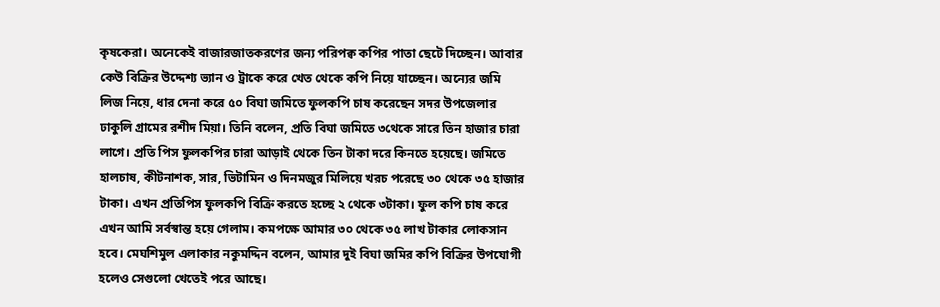কৃষকেরা। অনেকেই বাজারজাতকরণের জন্য পরিপক্ব কপির পাতা ছেটে দিচ্ছেন। আবার কেউ বিক্রির উদ্দেশ্য ভ্যান ও ট্রাকে করে খেত থেকে কপি নিয়ে যাচ্ছেন। অন্যের জমি লিজ নিয়ে, ধার দেনা করে ৫০ বিঘা জমিতে ফুলকপি চাষ করেছেন সদর উপজেলার ঢাকুলি গ্রামের রশীদ মিয়া। তিনি বলেন, প্রতি বিঘা জমিতে ৩থেকে সারে তিন হাজার চারা লাগে। প্রতি পিস ফুলকপির চারা আড়াই থেকে তিন টাকা দরে কিনতে হয়েছে। জমিতে হালচাষ, কীটনাশক, সার, ভিটামিন ও দিনমজুর মিলিয়ে খরচ পরেছে ৩০ থেকে ৩৫ হাজার টাকা। এখন প্রতিপিস ফুলকপি বিক্রি করতে হচ্ছে ২ থেকে ৩টাকা। ফুল কপি চাষ করে এখন আমি সর্বস্বান্ত হয়ে গেলাম। কমপক্ষে আমার ৩০ থেকে ৩৫ লাখ টাকার লোকসান হবে। মেঘশিমুল এলাকার নকুমদ্দিন বলেন, আমার দুই বিঘা জমির কপি বিক্রির উপযোগী হলেও সেগুলো খেতেই পরে আছে।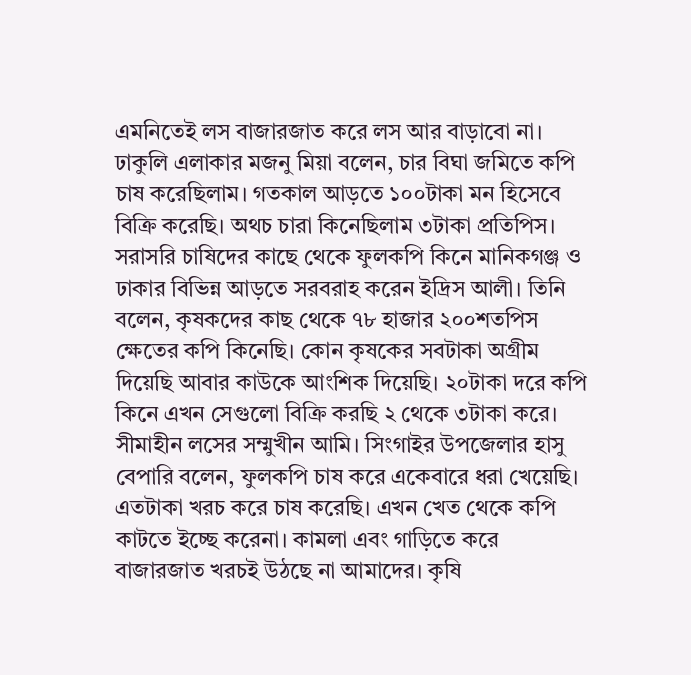এমনিতেই লস বাজারজাত করে লস আর বাড়াবো না। ঢাকুলি এলাকার মজনু মিয়া বলেন, চার বিঘা জমিতে কপি চাষ করেছিলাম। গতকাল আড়তে ১০০টাকা মন হিসেবে বিক্রি করেছি। অথচ চারা কিনেছিলাম ৩টাকা প্রতিপিস। সরাসরি চাষিদের কাছে থেকে ফুলকপি কিনে মানিকগঞ্জ ও ঢাকার বিভিন্ন আড়তে সরবরাহ করেন ইদ্রিস আলী। তিনি বলেন, কৃষকদের কাছ থেকে ৭৮ হাজার ২০০শতপিস ক্ষেতের কপি কিনেছি। কোন কৃষকের সবটাকা অগ্রীম দিয়েছি আবার কাউকে আংশিক দিয়েছি। ২০টাকা দরে কপি কিনে এখন সেগুলো বিক্রি করছি ২ থেকে ৩টাকা করে। সীমাহীন লসের সম্মুখীন আমি। সিংগাইর উপজেলার হাসু বেপারি বলেন, ফুলকপি চাষ করে একেবারে ধরা খেয়েছি। এতটাকা খরচ করে চাষ করেছি। এখন খেত থেকে কপি কাটতে ইচ্ছে করেনা। কামলা এবং গাড়িতে করে বাজারজাত খরচই উঠছে না আমাদের। কৃষি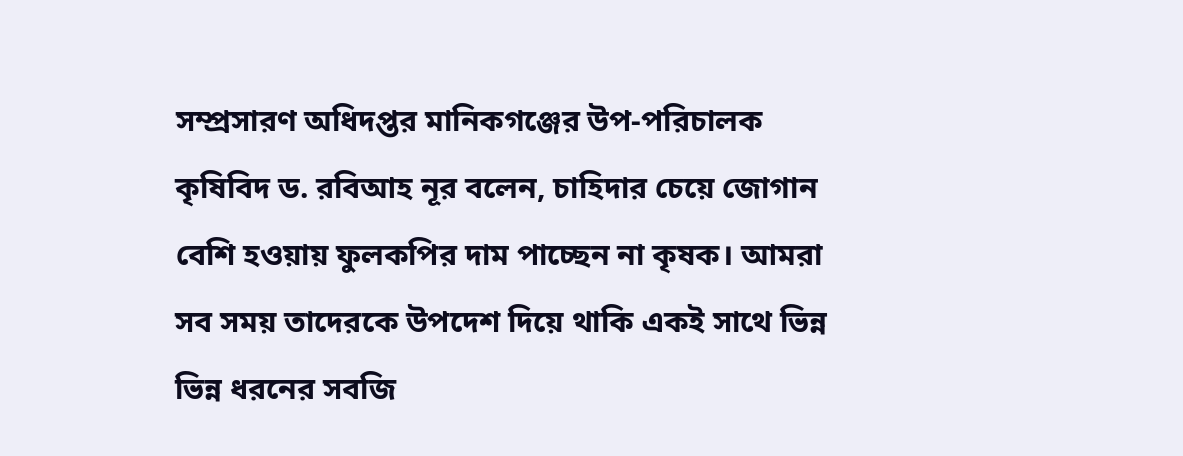সম্প্রসারণ অধিদপ্তর মানিকগঞ্জের উপ-পরিচালক কৃষিবিদ ড. রবিআহ নূর বলেন, চাহিদার চেয়ে জোগান বেশি হওয়ায় ফুলকপির দাম পাচ্ছেন না কৃষক। আমরা সব সময় তাদেরকে উপদেশ দিয়ে থাকি একই সাথে ভিন্ন ভিন্ন ধরনের সবজি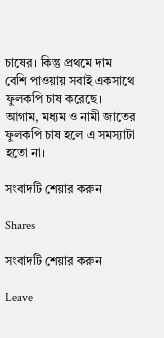চাষের। কিন্তু প্রথমে দাম বেশি পাওয়ায় সবাই একসাথে ফুলকপি চাষ করেছে। আগাম, মধ্যম ও নামী জাতের ফুলকপি চাষ হলে এ সমস্যাটা হতো না।

সংবাদটি শেয়ার করুন

Shares

সংবাদটি শেয়ার করুন

Leave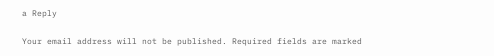a Reply

Your email address will not be published. Required fields are marked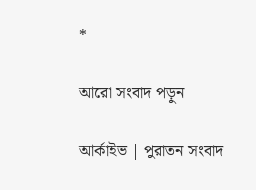*

আরো সংবাদ পড়ুন

আর্কাইভ | পুরাতন সংবাদ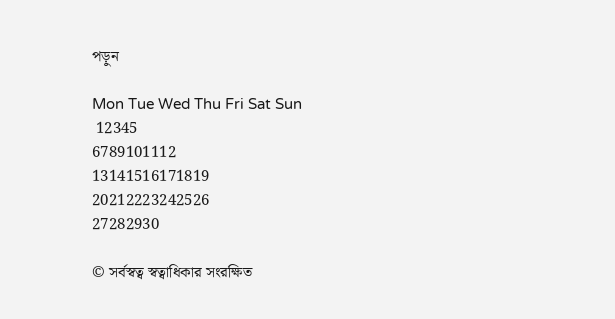পড়ুন

Mon Tue Wed Thu Fri Sat Sun
 12345
6789101112
13141516171819
20212223242526
27282930

© সর্বস্বত্ব স্বত্বাধিকার সংরক্ষিত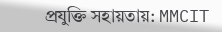প্রযুক্তি সহায়তায়: MMCIT